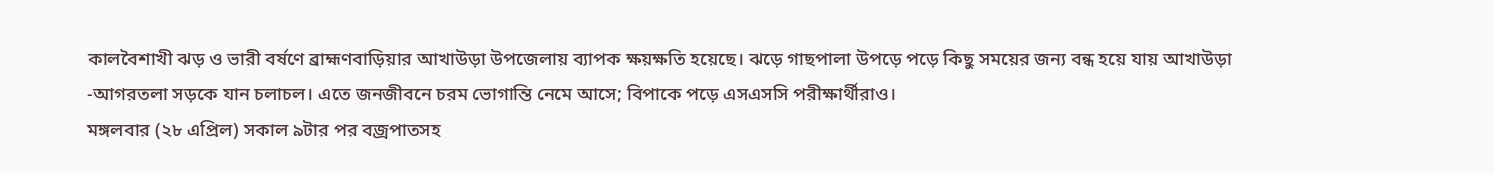কালবৈশাখী ঝড় ও ভারী বর্ষণে ব্রাহ্মণবাড়িয়ার আখাউড়া উপজেলায় ব্যাপক ক্ষয়ক্ষতি হয়েছে। ঝড়ে গাছপালা উপড়ে পড়ে কিছু সময়ের জন্য বন্ধ হয়ে যায় আখাউড়া -আগরতলা সড়কে যান চলাচল। এতে জনজীবনে চরম ভোগান্তি নেমে আসে; বিপাকে পড়ে এসএসসি পরীক্ষার্থীরাও।
মঙ্গলবার (২৮ এপ্রিল) সকাল ৯টার পর বজ্রপাতসহ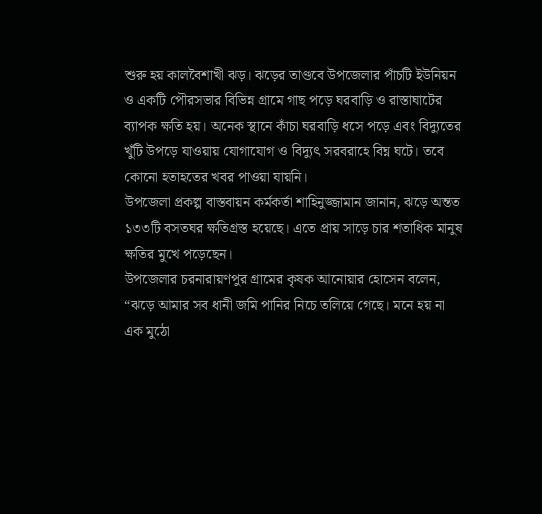শুরু হয় কালবৈশাখী ঝড়। ঝড়ের তাণ্ডবে উপজেলার পাঁচটি ইউনিয়ন ও একটি পৌরসভার বিভিন্ন গ্রামে গাছ পড়ে ঘরবাড়ি ও রাস্তাঘাটের ব্যাপক ক্ষতি হয়। অনেক স্থানে কাঁচা ঘরবাড়ি ধসে পড়ে এবং বিদ্যুতের খুঁটি উপড়ে যাওয়ায় যোগাযোগ ও বিদ্যুৎ সরবরাহে বিঘ্ন ঘটে। তবে কোনো হতাহতের খবর পাওয়া যায়নি।
উপজেলা প্রকল্প বাস্তবায়ন কর্মকর্তা শাহিনুজ্জামান জানান, ঝড়ে অন্তত ১৩৩টি বসতঘর ক্ষতিগ্রস্ত হয়েছে। এতে প্রায় সাড়ে চার শতাধিক মানুষ ক্ষতির মুখে পড়েছেন।
উপজেলার চরনারায়ণপুর গ্রামের কৃষক আনোয়ার হোসেন বলেন, “ঝড়ে আমার সব ধানী জমি পানির নিচে তলিয়ে গেছে। মনে হয় না এক মুঠো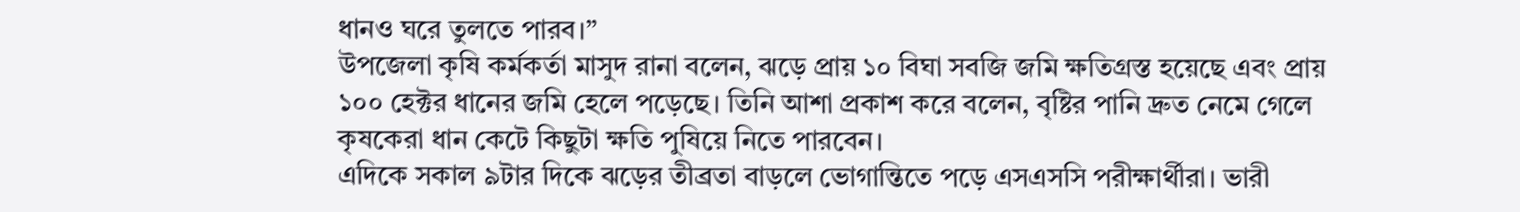ধানও ঘরে তুলতে পারব।”
উপজেলা কৃষি কর্মকর্তা মাসুদ রানা বলেন, ঝড়ে প্রায় ১০ বিঘা সবজি জমি ক্ষতিগ্রস্ত হয়েছে এবং প্রায় ১০০ হেক্টর ধানের জমি হেলে পড়েছে। তিনি আশা প্রকাশ করে বলেন, বৃষ্টির পানি দ্রুত নেমে গেলে কৃষকেরা ধান কেটে কিছুটা ক্ষতি পুষিয়ে নিতে পারবেন।
এদিকে সকাল ৯টার দিকে ঝড়ের তীব্রতা বাড়লে ভোগান্তিতে পড়ে এসএসসি পরীক্ষার্থীরা। ভারী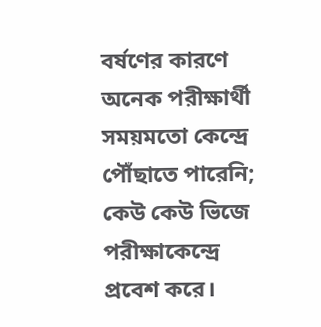বর্ষণের কারণে অনেক পরীক্ষার্থী সময়মতো কেন্দ্রে পৌঁছাতে পারেনি; কেউ কেউ ভিজে পরীক্ষাকেন্দ্রে প্রবেশ করে।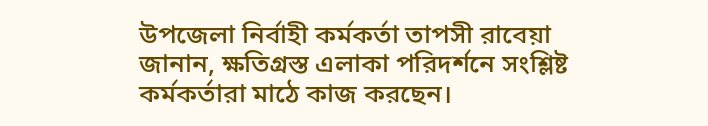উপজেলা নির্বাহী কর্মকর্তা তাপসী রাবেয়া জানান, ক্ষতিগ্রস্ত এলাকা পরিদর্শনে সংশ্লিষ্ট কর্মকর্তারা মাঠে কাজ করছেন।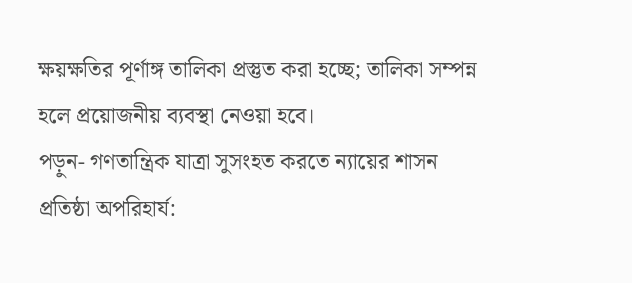ক্ষয়ক্ষতির পূর্ণাঙ্গ তালিকা প্রস্তুত করা হচ্ছে; তালিকা সম্পন্ন হলে প্রয়োজনীয় ব্যবস্থা নেওয়া হবে।
পড়ুন- গণতান্ত্রিক যাত্রা সুসংহত করতে ন্যায়ের শাসন প্রতিষ্ঠা অপরিহার্য: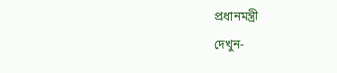প্রধানমন্ত্রী
দেখুন-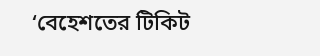‘বেহেশতের টিকিট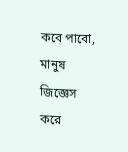কবে পাবো, মানুষ জিজ্ঞেস করে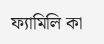ফ্যামিলি কা